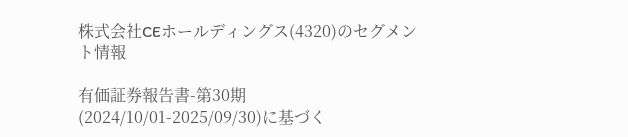株式会社CEホールディングス(4320)のセグメント情報

有価証券報告書-第30期(2024/10/01-2025/09/30)に基づく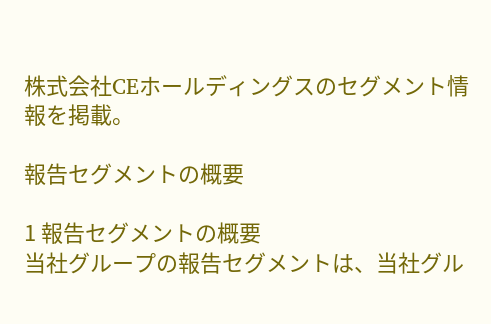株式会社CEホールディングスのセグメント情報を掲載。

報告セグメントの概要

1 報告セグメントの概要
当社グループの報告セグメントは、当社グル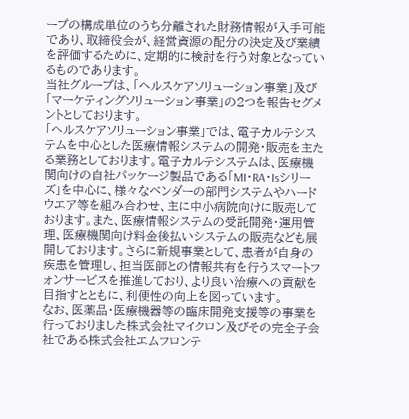ープの構成単位のうち分離された財務情報が入手可能であり、取締役会が、経営資源の配分の決定及び業績を評価するために、定期的に検討を行う対象となっているものであります。
当社グループは、「ヘルスケアソリューション事業」及び「マーケティングソリューション事業」の2つを報告セグメントとしております。
「ヘルスケアソリューション事業」では、電子カルテシステムを中心とした医療情報システムの開発・販売を主たる業務としております。電子カルテシステムは、医療機関向けの自社パッケージ製品である「MI・RA・Isシリーズ」を中心に、様々なベンダーの部門システムやハードウエア等を組み合わせ、主に中小病院向けに販売しております。また、医療情報システムの受託開発・運用管理、医療機関向け料金後払いシステムの販売なども展開しております。さらに新規事業として、患者が自身の疾患を管理し、担当医師との情報共有を行うスマートフォンサービスを推進しており、より良い治療への貢献を目指すとともに、利便性の向上を図っています。
なお、医薬品・医療機器等の臨床開発支援等の事業を行っておりました株式会社マイクロン及びその完全子会社である株式会社エムフロンテ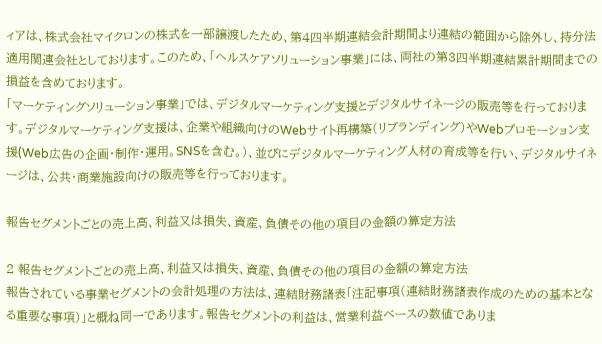ィアは、株式会社マイクロンの株式を一部譲渡したため、第4四半期連結会計期間より連結の範囲から除外し、持分法適用関連会社としております。このため、「ヘルスケアソリューション事業」には、両社の第3四半期連結累計期間までの損益を含めております。
「マーケティングソリューション事業」では、デジタルマーケティング支援とデジタルサイネージの販売等を行っております。デジタルマーケティング支援は、企業や組織向けのWebサイト再構築(リブランディング)やWebプロモーション支援(Web広告の企画・制作・運用。SNSを含む。)、並びにデジタルマーケティング人材の育成等を行い、デジタルサイネージは、公共・商業施設向けの販売等を行っております。

報告セグメントごとの売上高、利益又は損失、資産、負債その他の項目の金額の算定方法

2 報告セグメントごとの売上高、利益又は損失、資産、負債その他の項目の金額の算定方法
報告されている事業セグメントの会計処理の方法は、連結財務諸表「注記事項(連結財務諸表作成のための基本となる重要な事項)」と概ね同一であります。報告セグメントの利益は、営業利益ベースの数値でありま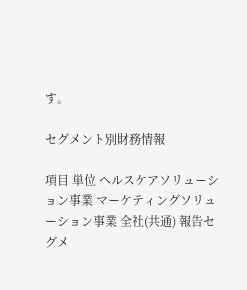す。

セグメント別財務情報

項目 単位 ヘルスケアソリューション事業 マーケティングソリューション事業 全社(共通) 報告セグメ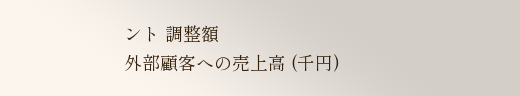ント 調整額
外部顧客への売上高 (千円)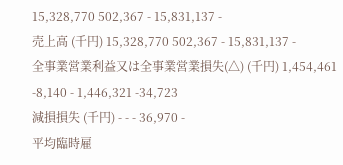15,328,770 502,367 - 15,831,137 -
売上高 (千円) 15,328,770 502,367 - 15,831,137 -
全事業営業利益又は全事業営業損失(△) (千円) 1,454,461 -8,140 - 1,446,321 -34,723
減損損失 (千円) - - - 36,970 -
平均臨時雇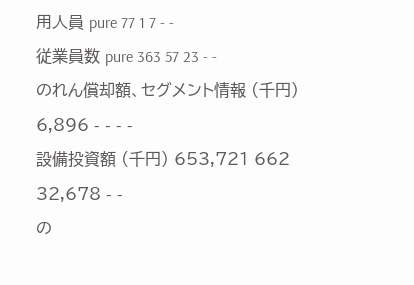用人員 pure 77 1 7 - -
従業員数 pure 363 57 23 - -
のれん償却額、セグメント情報 (千円) 6,896 - - - -
設備投資額 (千円) 653,721 662 32,678 - -
の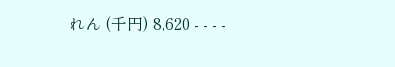れん (千円) 8,620 - - - -